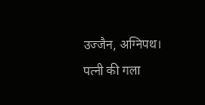उज्जैन, अग्निपथ। पत्नी की गला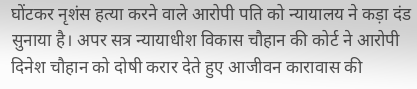घोंटकर नृशंस हत्या करने वाले आरोपी पति को न्यायालय ने कड़ा दंड सुनाया है। अपर सत्र न्यायाधीश विकास चौहान की कोर्ट ने आरोपी दिनेश चौहान को दोषी करार देते हुए आजीवन कारावास की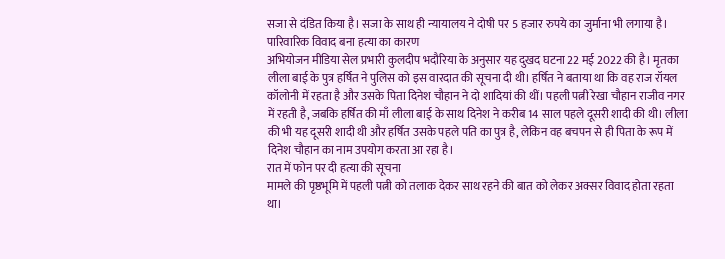सजा से दंडित किया है। सजा के साथ ही न्यायालय ने दोषी पर 5 हजार रुपये का जुर्माना भी लगाया है।
पारिवारिक विवाद बना हत्या का कारण
अभियोजन मीडिया सेल प्रभारी कुलदीप भदौरिया के अनुसार यह दुखद घटना 22 मई 2022 की है। मृतका लीला बाई के पुत्र हर्षित ने पुलिस को इस वारदात की सूचना दी थी। हर्षित ने बताया था कि वह राज रॉयल कॉलोनी में रहता है और उसके पिता दिनेश चौहान ने दो शादियां की थीं। पहली पत्नी रेखा चौहान राजीव नगर में रहती है, जबकि हर्षित की माँ लीला बाई के साथ दिनेश ने करीब 14 साल पहले दूसरी शादी की थी। लीला की भी यह दूसरी शादी थी और हर्षित उसके पहले पति का पुत्र है, लेकिन वह बचपन से ही पिता के रूप में दिनेश चौहान का नाम उपयोग करता आ रहा है।
रात में फोन पर दी हत्या की सूचना
मामले की पृष्ठभूमि में पहली पत्नी को तलाक देकर साथ रहने की बात को लेकर अक्सर विवाद होता रहता था।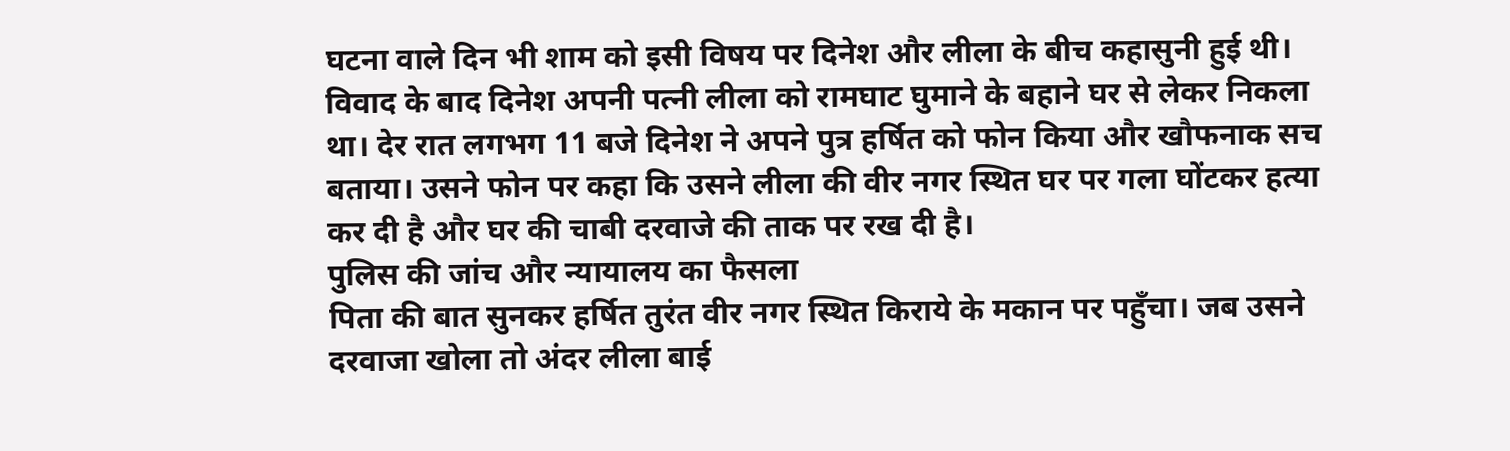घटना वाले दिन भी शाम को इसी विषय पर दिनेश और लीला के बीच कहासुनी हुई थी। विवाद के बाद दिनेश अपनी पत्नी लीला को रामघाट घुमाने के बहाने घर से लेकर निकला था। देर रात लगभग 11 बजे दिनेश ने अपने पुत्र हर्षित को फोन किया और खौफनाक सच बताया। उसने फोन पर कहा कि उसने लीला की वीर नगर स्थित घर पर गला घोंटकर हत्या कर दी है और घर की चाबी दरवाजे की ताक पर रख दी है।
पुलिस की जांच और न्यायालय का फैसला
पिता की बात सुनकर हर्षित तुरंत वीर नगर स्थित किराये के मकान पर पहुँचा। जब उसने दरवाजा खोला तो अंदर लीला बाई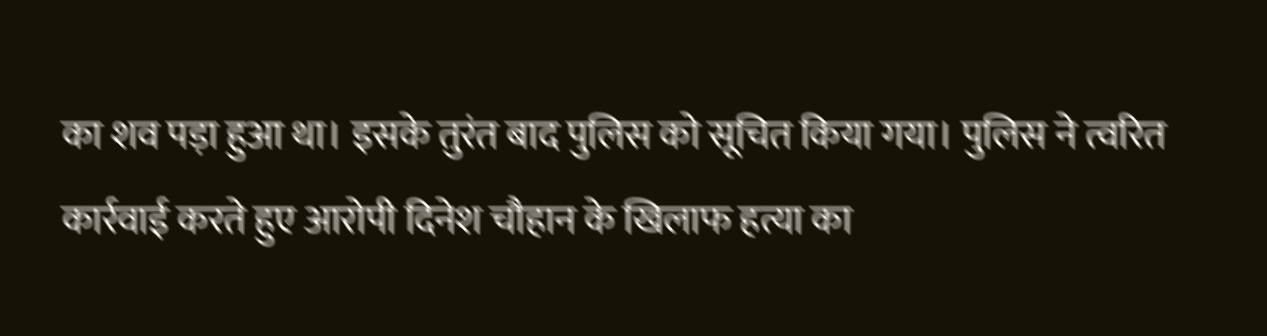का शव पड़ा हुआ था। इसके तुरंत बाद पुलिस को सूचित किया गया। पुलिस ने त्वरित कार्रवाई करते हुए आरोपी दिनेश चौहान के खिलाफ हत्या का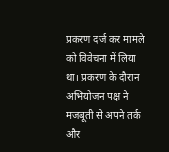प्रकरण दर्ज कर मामले को विवेचना में लिया था। प्रकरण के दौरान अभियोजन पक्ष ने मजबूती से अपने तर्क और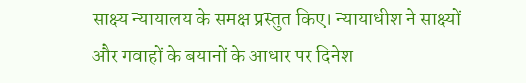साक्ष्य न्यायालय के समक्ष प्रस्तुत किए। न्यायाधीश ने साक्ष्यों और गवाहों के बयानों के आधार पर दिनेश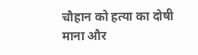चौहान को हत्या का दोषी माना और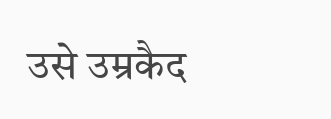उसे उम्रकैद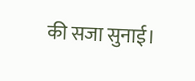की सजा सुनाई।